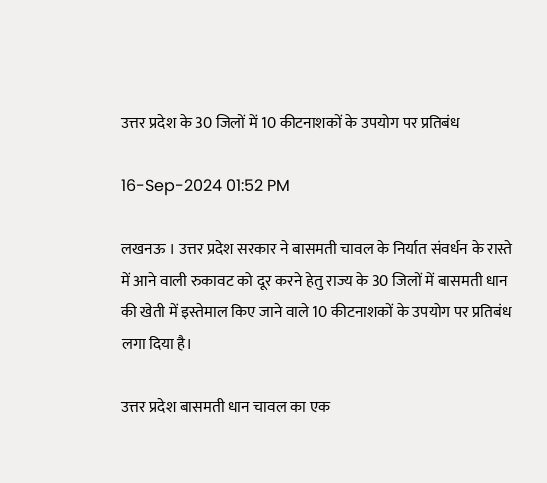उत्तर प्रदेश के 30 जिलों में 10 कीटनाशकों के उपयोग पर प्रतिबंध

16-Sep-2024 01:52 PM

लखनऊ । उत्तर प्रदेश सरकार ने बासमती चावल के निर्यात संवर्धन के रास्ते में आने वाली रुकावट को दूर करने हेतु राज्य के 30 जिलों में बासमती धान की खेती में इस्तेमाल किए जाने वाले 10 कीटनाशकों के उपयोग पर प्रतिबंध लगा दिया है।

उत्तर प्रदेश बासमती धान चावल का एक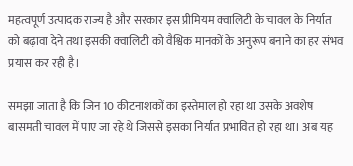महत्वपूर्ण उत्पादक राज्य है और सरकार इस प्रीमियम क्वालिटी के चावल के निर्यात को बढ़ावा देने तथा इसकी क्वालिटी को वैश्विक मानकों के अनुरूप बनाने का हर संभव प्रयास कर रही है।

समझा जाता है कि जिन 10 कीटनाशकों का इस्तेमाल हो रहा था उसके अवशेष बासमती चावल में पाए जा रहे थे जिससे इसका निर्यात प्रभावित हो रहा था। अब यह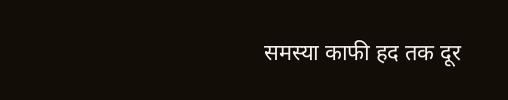समस्या काफी हद तक दूर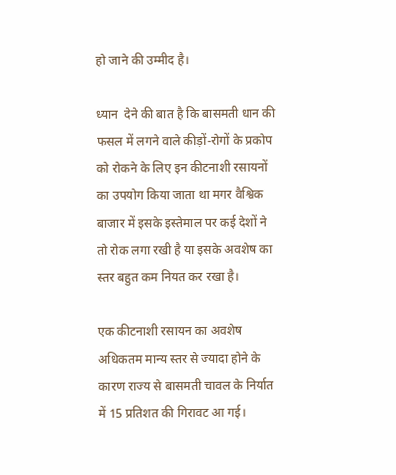हो जाने की उम्मीद है।

ध्यान  देने की बात है कि बासमती धान की फसल में लगने वाले कीड़ों-रोगों के प्रकोप को रोकने के लिए इन कीटनाशी रसायनों का उपयोग किया जाता था मगर वैश्विक बाजार में इसके इस्तेमाल पर कई देशों ने तो रोक लगा रखी है या इसके अवशेष का स्तर बहुत कम नियत कर रखा है।

एक कीटनाशी रसायन का अवशेष अधिकतम मान्य स्तर से ज्यादा होने के कारण राज्य से बासमती चावल के निर्यात में 15 प्रतिशत की गिरावट आ गई।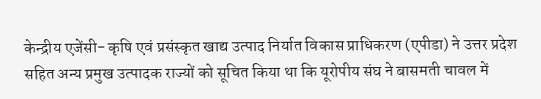केन्द्रीय एजेंसी- कृषि एवं प्रसंस्कृत खाद्य उत्पाद निर्यात विकास प्राधिकरण (एपीडा) ने उत्तर प्रदेश सहित अन्य प्रमुख उत्पादक राज्यों को सूचित किया था कि यूरोपीय संघ ने बासमती चावल में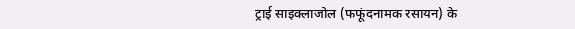ट्राई साइक्लाजोल (फफूंदनामक रसायन) के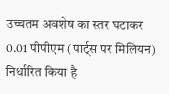उच्चतम अवशेष का स्तर घटाकर 0.01 पीपीएम (पार्ट्स पर मिलियन) निर्धारित किया है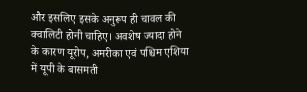और इसलिए इसके अनुरूप ही चावल की क्वालिटी होनी चाहिए। अवशेष ज्यादा होने के कारण यूरोप, अमरीका एवं पश्चिम एशिया में यूपी के बासमती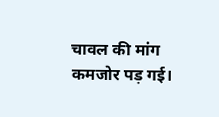चावल की मांग कमजोर पड़ गई।